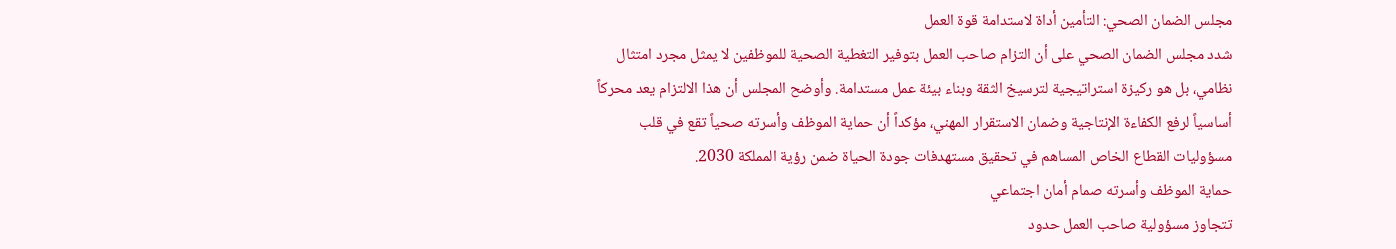مجلس الضمان الصحي: التأمين أداة لاستدامة قوة العمل
شدد مجلس الضمان الصحي على أن التزام صاحب العمل بتوفير التغطية الصحية للموظفين لا يمثل مجرد امتثال نظامي، بل هو ركيزة استراتيجية لترسيخ الثقة وبناء بيئة عمل مستدامة. وأوضح المجلس أن هذا الالتزام يعد محركاً أساسياً لرفع الكفاءة الإنتاجية وضمان الاستقرار المهني، مؤكداً أن حماية الموظف وأسرته صحياً تقع في قلب مسؤوليات القطاع الخاص المساهم في تحقيق مستهدفات جودة الحياة ضمن رؤية المملكة 2030.
حماية الموظف وأسرته صمام أمان اجتماعي
تتجاوز مسؤولية صاحب العمل حدود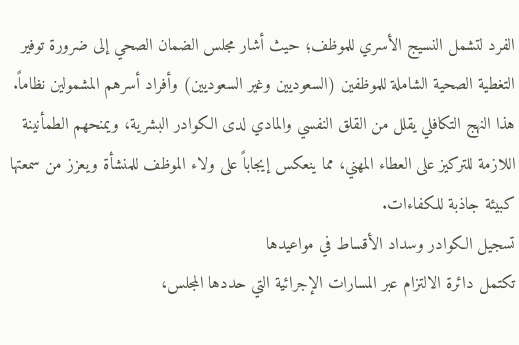الفرد لتشمل النسيج الأسري للموظف؛ حيث أشار مجلس الضمان الصحي إلى ضرورة توفير التغطية الصحية الشاملة للموظفين (السعوديين وغير السعوديين) وأفراد أسرهم المشمولين نظاماً. هذا النهج التكافلي يقلل من القلق النفسي والمادي لدى الكوادر البشرية، ويمنحهم الطمأنينة اللازمة للتركيز على العطاء المهني، مما ينعكس إيجاباً على ولاء الموظف للمنشأة ويعزز من سمعتها كبيئة جاذبة للكفاءات.
تسجيل الكوادر وسداد الأقساط في مواعيدها
تكتمل دائرة الالتزام عبر المسارات الإجرائية التي حددها المجلس،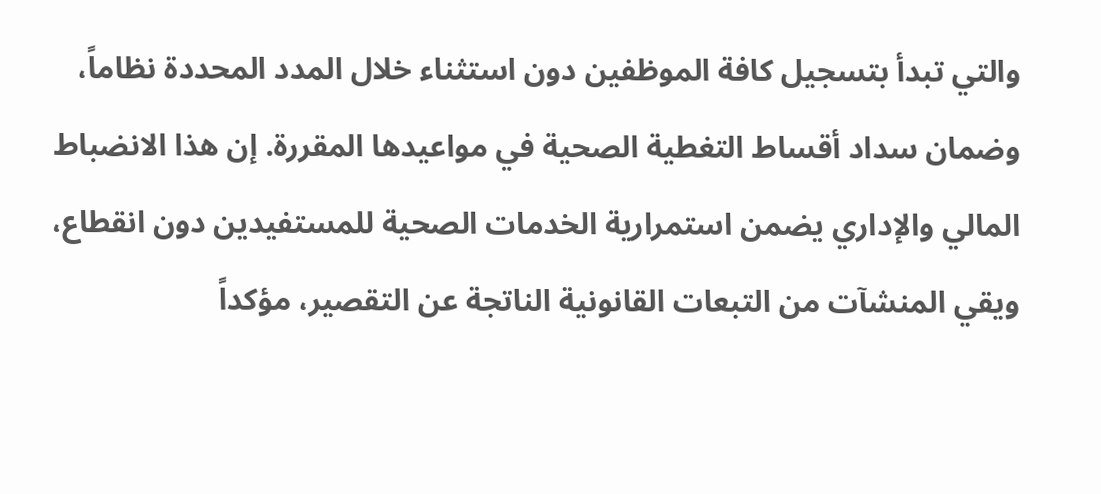والتي تبدأ بتسجيل كافة الموظفين دون استثناء خلال المدد المحددة نظاماً، وضمان سداد أقساط التغطية الصحية في مواعيدها المقررة. إن هذا الانضباط المالي والإداري يضمن استمرارية الخدمات الصحية للمستفيدين دون انقطاع، ويقي المنشآت من التبعات القانونية الناتجة عن التقصير، مؤكداً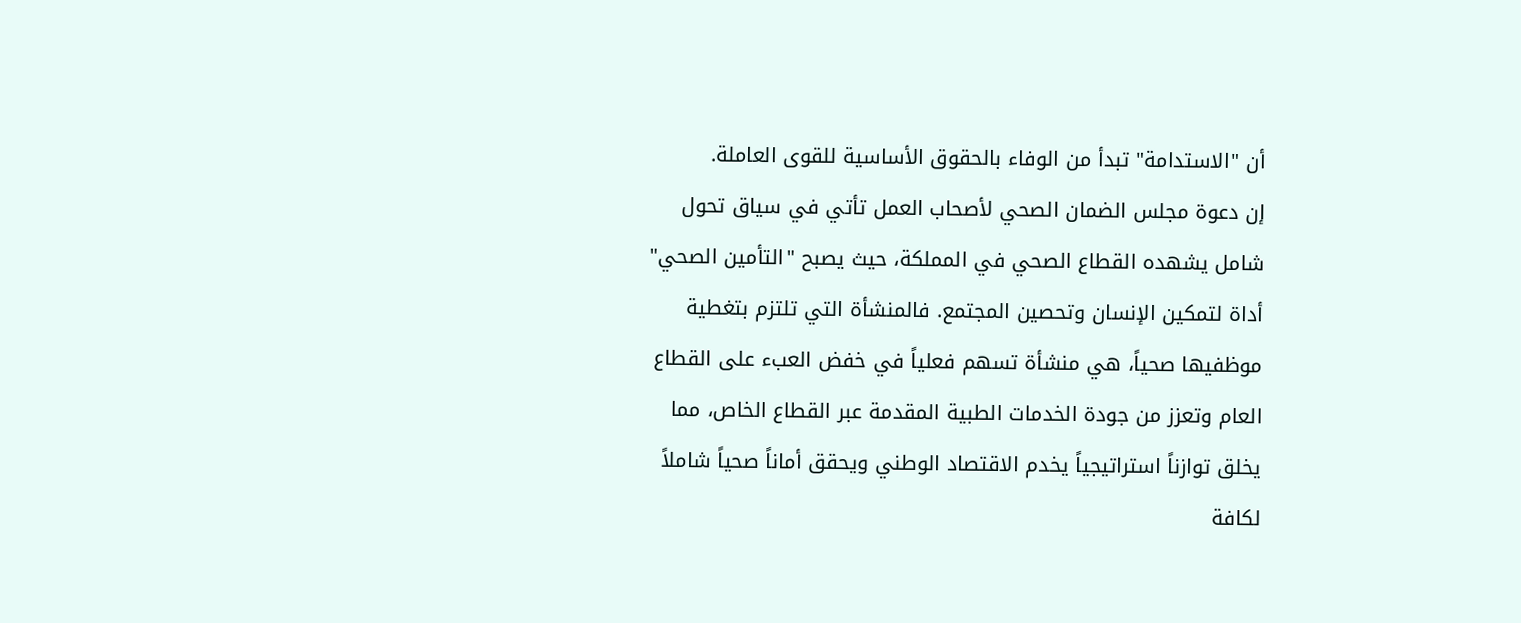أن "الاستدامة" تبدأ من الوفاء بالحقوق الأساسية للقوى العاملة.
إن دعوة مجلس الضمان الصحي لأصحاب العمل تأتي في سياق تحول شامل يشهده القطاع الصحي في المملكة، حيث يصبح "التأمين الصحي" أداة لتمكين الإنسان وتحصين المجتمع. فالمنشأة التي تلتزم بتغطية موظفيها صحياً، هي منشأة تسهم فعلياً في خفض العبء على القطاع العام وتعزز من جودة الخدمات الطبية المقدمة عبر القطاع الخاص، مما يخلق توازناً استراتيجياً يخدم الاقتصاد الوطني ويحقق أماناً صحياً شاملاً لكافة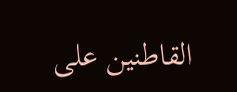القاطنين على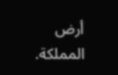أرض المملكة.